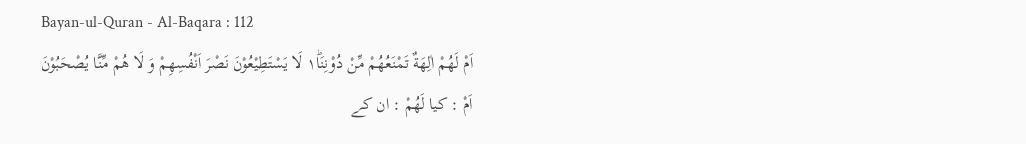Bayan-ul-Quran - Al-Baqara : 112
اَمْ لَهُمْ اٰلِهَةٌ تَمْنَعُهُمْ مِّنْ دُوْنِنَا١ؕ لَا یَسْتَطِیْعُوْنَ نَصْرَ اَنْفُسِهِمْ وَ لَا هُمْ مِّنَّا یُصْحَبُوْنَ
اَمْ : کیا لَهُمْ : ان کے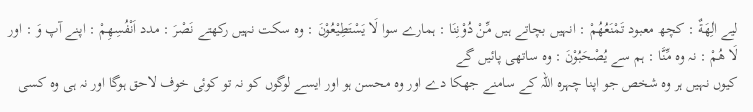لیے اٰلِهَةٌ : کچھ معبود تَمْنَعُهُمْ : انہیں بچاتے ہیں مِّنْ دُوْنِنَا : ہمارے سوا لَا يَسْتَطِيْعُوْنَ : وہ سکت نہیں رکھتے نَصْرَ : مدد اَنْفُسِهِمْ : اپنے آپ وَ : اور لَا هُمْ : نہ وہ مِّنَّا : ہم سے يُصْحَبُوْنَ : وہ ساتھی پائیں گے
کیوں نہیں ہر وہ شخص جو اپنا چہرہ اللہ کے سامنے جھکا دے اور وہ محسن ہو اور ایسے لوگوں کو نہ تو کوئی خوف لاحق ہوگا اور نہ ہی وہ کسی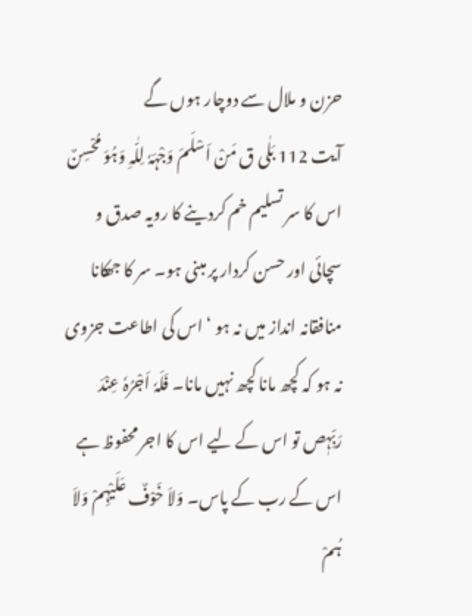حزن و ملال سے دوچار ہوں گے
آیت 112 بَلٰی ق مَنْ اَسْلَمَ وَجْہَہٗ لِلّٰہِ وَہُوَ مُحْسِنٌ اس کا سر تسلیم خم کردینے کا رویہ صدق و سچائی اور حسن کردار پر مبنی ہو۔ سر کا جھکانا منافقانہ انداز میں نہ ہو ‘ اس کی اطاعت جزوی نہ ہو کہ کچھ مانا کچھ نہیں مانا۔ فَلَہٗ اَجْرُہٗ عِنْدَ رَبِّہٖص تو اس کے لیے اس کا اجر محفوظ ہے اس کے رب کے پاس۔ وَلاَ خَوْفٌ عَلَیْہِمْ وَلاَ ہُمْ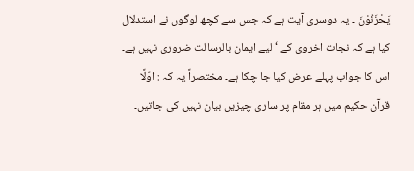یَحْزَنُوْنَ ۔ یہ دوسری آیت ہے کہ جس سے کچھ لوگوں نے استدلال کیا ہے کہ نجات اخروی کے ‘ لیے ایمان بالرسالت ضروری نہیں ہے۔ اس کا جواب پہلے عرض کیا جا چکا ہے۔ مختصراً یہ کہ : اوّلًا قرآن حکیم میں ہر مقام پر ساری چیزیں بیان نہیں کی جاتیں۔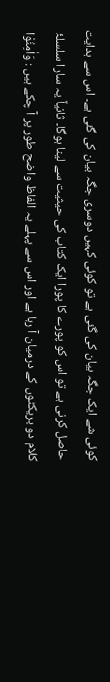کوئی شے ایک جگہ بیان کی گئی ہے تو کوئی کہیں دوسری جگہ بیان کی گئی ہے۔ اس سے ہدایت حاصل کرنی ہے تو اس کو پورے کا پورا ایک کتاب کی حیثیت سے لینا ہوگا۔ ثانیاً یہ سارا سلسلۂ کلام دو بریکٹوں کے درمیان آ رہا ہے اور اس سے پہلے یہ الفاظ واضح طور پر آ چکے ہیں : وَاٰمِنُوْا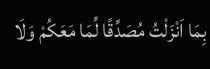بِمَا اَنْزَلْتُ مُصَدِّقًا لِّمَا مَعَکُمْ وَلَا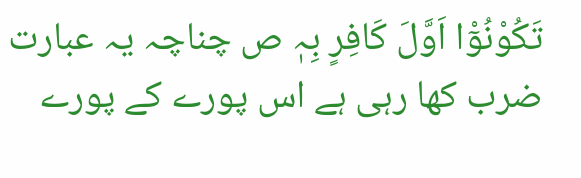تَکُوْنُوْٓا اَوَّلَ کَافِرٍ بِہٖ ص چناچہ یہ عبارت ضرب کھا رہی ہے اس پورے کے پورے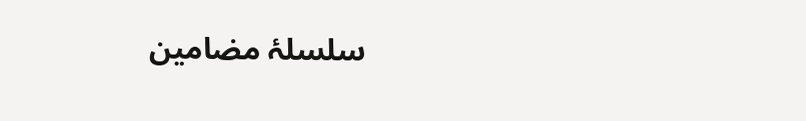سلسلۂ مضامین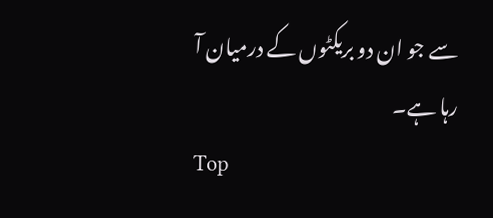سے جو ان دو بریکٹوں کے درمیان آ رہا ہے۔
Top